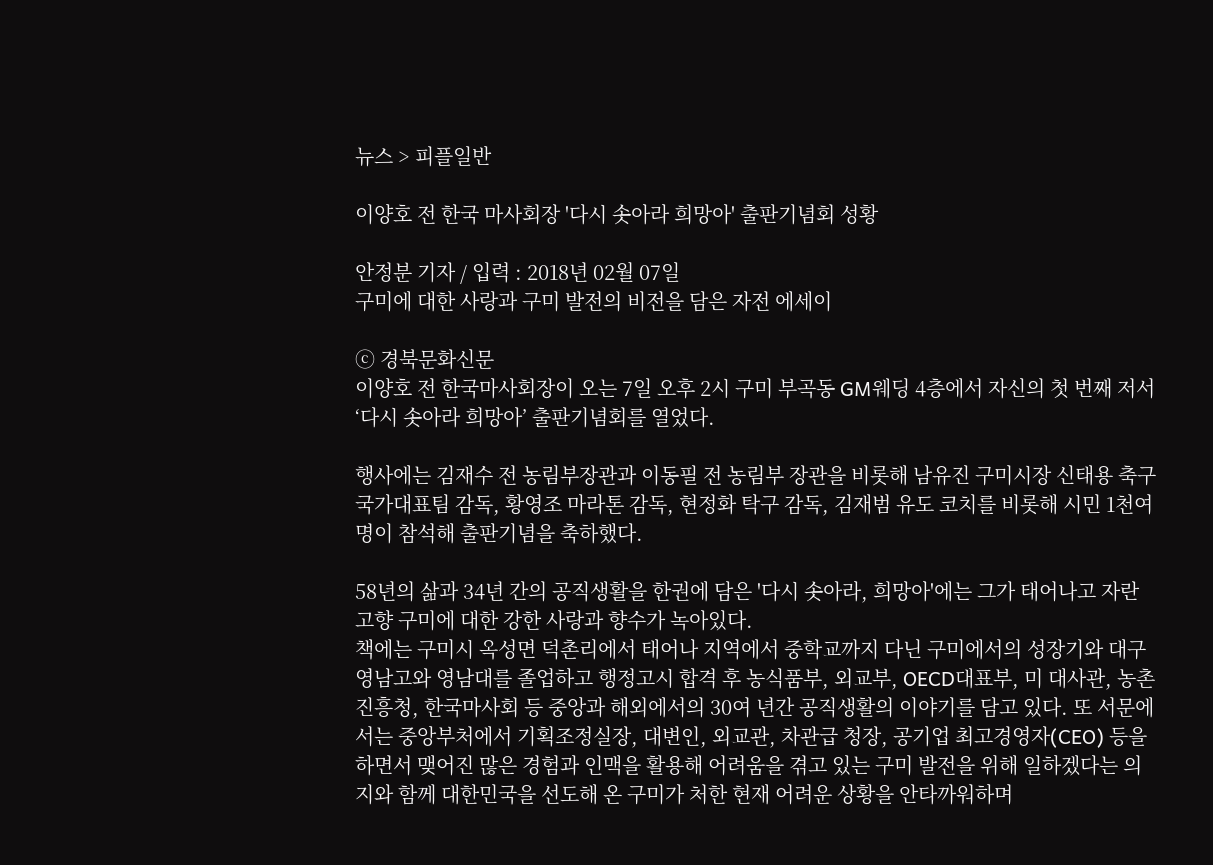뉴스 > 피플일반

이양호 전 한국 마사회장 '다시 솟아라 희망아' 출판기념회 성황

안정분 기자 / 입력 : 2018년 02월 07일
구미에 대한 사랑과 구미 발전의 비전을 담은 자전 에세이

ⓒ 경북문화신문
이양호 전 한국마사회장이 오는 7일 오후 2시 구미 부곡동 GM웨딩 4층에서 자신의 첫 번째 저서 ‘다시 솟아라 희망아’ 출판기념회를 열었다.

행사에는 김재수 전 농림부장관과 이동필 전 농림부 장관을 비롯해 남유진 구미시장 신태용 축구 국가대표팀 감독, 황영조 마라톤 감독, 현정화 탁구 감독, 김재범 유도 코치를 비롯해 시민 1천여명이 참석해 출판기념을 축하했다.

58년의 삶과 34년 간의 공직생활을 한권에 담은 '다시 솟아라, 희망아'에는 그가 태어나고 자란 고향 구미에 대한 강한 사랑과 향수가 녹아있다.
책에는 구미시 옥성면 덕촌리에서 태어나 지역에서 중학교까지 다닌 구미에서의 성장기와 대구 영남고와 영남대를 졸업하고 행정고시 합격 후 농식품부, 외교부, OECD대표부, 미 대사관, 농촌진흥청, 한국마사회 등 중앙과 해외에서의 30여 년간 공직생활의 이야기를 담고 있다. 또 서문에서는 중앙부처에서 기획조정실장, 대변인, 외교관, 차관급 청장, 공기업 최고경영자(CEO) 등을 하면서 맺어진 많은 경험과 인맥을 활용해 어려움을 겪고 있는 구미 발전을 위해 일하겠다는 의지와 함께 대한민국을 선도해 온 구미가 처한 현재 어려운 상황을 안타까워하며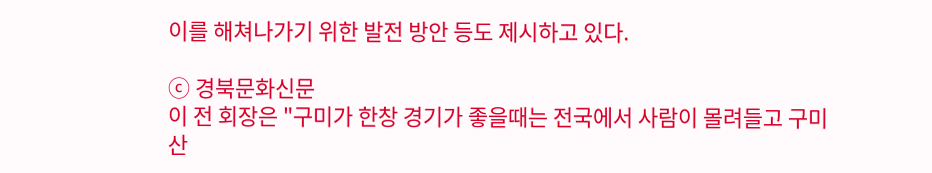이를 해쳐나가기 위한 발전 방안 등도 제시하고 있다.

ⓒ 경북문화신문
이 전 회장은 "구미가 한창 경기가 좋을때는 전국에서 사람이 몰려들고 구미산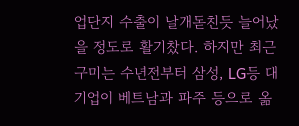업단지 수출이 날개돋친듯 늘어났을 정도로 활기찼다. 하지만 최근 구미는 수년전부터 삼성, LG등 대기업이 베트남과 파주 등으로 옮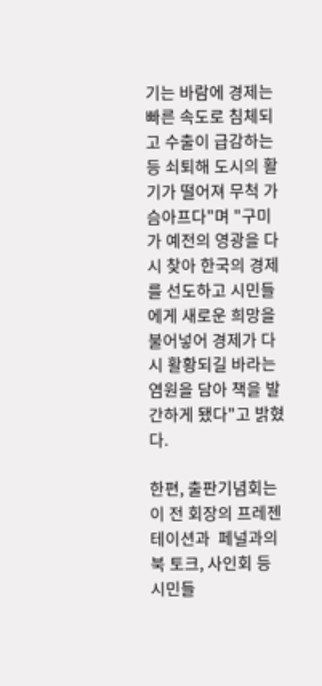기는 바람에 경제는 빠른 속도로 침체되고 수출이 급감하는 등 쇠퇴해 도시의 활기가 떨어져 무척 가슴아프다"며 "구미가 예전의 영광을 다시 찾아 한국의 경제를 선도하고 시민들에게 새로운 희망을 불어넣어 경제가 다시 활황되길 바라는 염원을 담아 책을 발간하게 됐다"고 밝혔다.

한편, 출판기념회는 이 전 회장의 프레젠테이션과  페널과의  북 토크, 사인회 등 시민들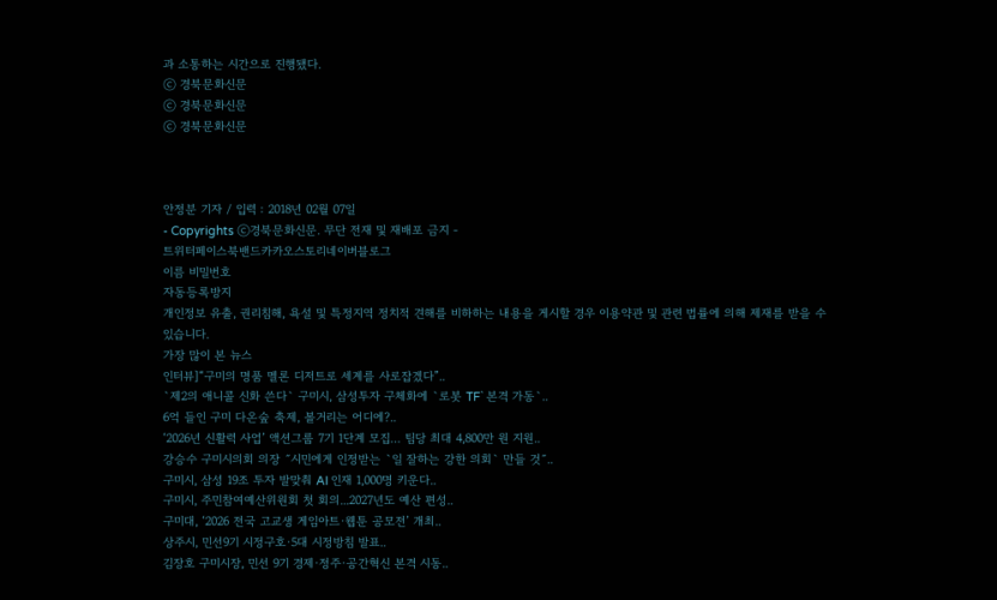과 소통하는 시간으로 진행됐다.
ⓒ 경북문화신문
ⓒ 경북문화신문
ⓒ 경북문화신문



안정분 기자 / 입력 : 2018년 02월 07일
- Copyrights ⓒ경북문화신문. 무단 전재 및 재배포 금지 -
트위터페이스북밴드카카오스토리네이버블로그
이름 비밀번호
자동등록방지
개인정보 유출, 권리침해, 욕설 및 특정지역 정치적 견해를 비하하는 내용을 게시할 경우 이용약관 및 관련 법률에 의해 제재를 받을 수 있습니다.
가장 많이 본 뉴스
인터뷰]“구미의 명품 멜론 디저트로 세계를 사로잡겠다”..
`제2의 애니콜 신화 쓴다` 구미시, 삼성투자 구체화에 `로봇 TF` 본격 가동`..
6억 들인 구미 다온숲 축제, 볼거리는 어디에?..
‘2026년 신활력 사업’ 액션그룹 7기 1단계 모집… 팀당 최대 4,800만 원 지원..
강승수 구미시의회 의장 ˝시민에게 인정받는 `일 잘하는 강한 의회` 만들 것˝..
구미시, 삼성 19조 투자 발맞춰 AI 인재 1,000명 키운다..
구미시, 주민참여예산위원회 첫 회의...2027년도 예산 편성..
구미대, ‘2026 전국 고교생 게임아트·웹툰 공모전’ 개최..
상주시, 민선9기 시정구호·5대 시정방침 발표..
김장호 구미시장, 민선 9기 경제·정주·공간혁신 본격 시동..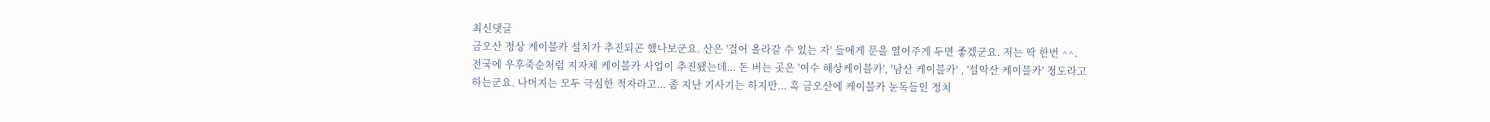최신댓글
금오산 정상 케이블카 설치가 추진되곤 했나보군요. 산은 '걸어 올라갈 수 있는 자' 들에게 문을 열어주게 두면 좋겠군요. 저는 딱 한번 ^^. 전국에 우후죽순처럼 지자체 케이블카 사업이 추진됐는데... 돈 버는 곳은 '여수 해상케이블카', '남산 케이블카' , '설악산 케이블카' 정도라고 하는군요. 나머지는 모두 극심한 적자라고... 좀 지난 기사기는 하지만... 혹 금오산에 케이블카 눈독들인 정치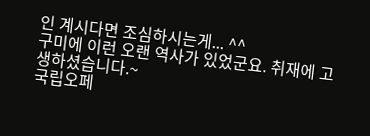인 계시다면 조심하시는게... ^^
구미에 이런 오랜 역사가 있었군요. 취재에 고생하셨습니다.~
국립오페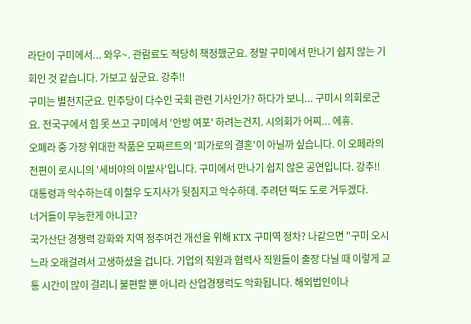라단이 구미에서... 와우~. 관람료도 적당히 책정했군요. 정말 구미에서 만나기 쉽지 않는 기회인 것 같습니다. 가보고 싶군요. 강추!!
구미는 별천지군요. 민주당이 다수인 국회 관련 기사인가? 하다가 보니... 구미시 의회로군요. 전국구에서 힘 못 쓰고 구미에서 '안방 여포' 하려는건지. 시의회가 어찌... 에휴.
오폐라 중 가장 위대한 작품은 모짜르트의 '피가로의 결혼'이 아닐까 싶습니다. 이 오페라의 전편이 로시니의 '세비야의 이발사'입니다. 구미에서 만나기 쉽지 않은 공연입니다. 강추!!
대통령과 악수하는데 이철우 도지사가 뒷짐지고 악수하데. 주려던 떡도 도로 거두겠다.
너거들이 무능한게 아니고?
국가산단 경쟁력 강화와 지역 정주여건 개선을 위해 KTX 구미역 정차? 나같으면 "구미 오시느라 오래걸려서 고생하셨을 겁니다. 기업의 직원과 협력사 직원들이 출장 다닐 때 이렇게 교통 시간이 많이 걸리니 불편할 뿐 아니라 산업경쟁럭도 악화됩니다. 해외법인이나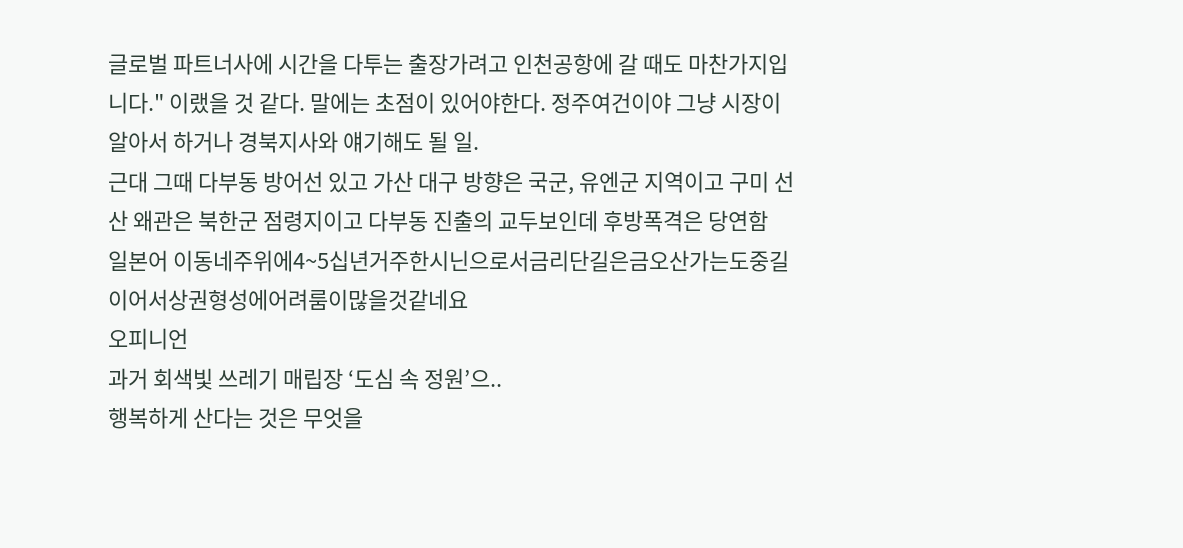글로벌 파트너사에 시간을 다투는 출장가려고 인천공항에 갈 때도 마찬가지입니다." 이랬을 것 같다. 말에는 초점이 있어야한다. 정주여건이야 그냥 시장이 알아서 하거나 경북지사와 얘기해도 될 일.
근대 그때 다부동 방어선 있고 가산 대구 방향은 국군, 유엔군 지역이고 구미 선산 왜관은 북한군 점령지이고 다부동 진출의 교두보인데 후방폭격은 당연함
일본어 이동네주위에4~5십년거주한시닌으로서금리단길은금오산가는도중길이어서상권형성에어려룸이많을것같네요
오피니언
과거 회색빛 쓰레기 매립장 ‘도심 속 정원’으..
행복하게 산다는 것은 무엇을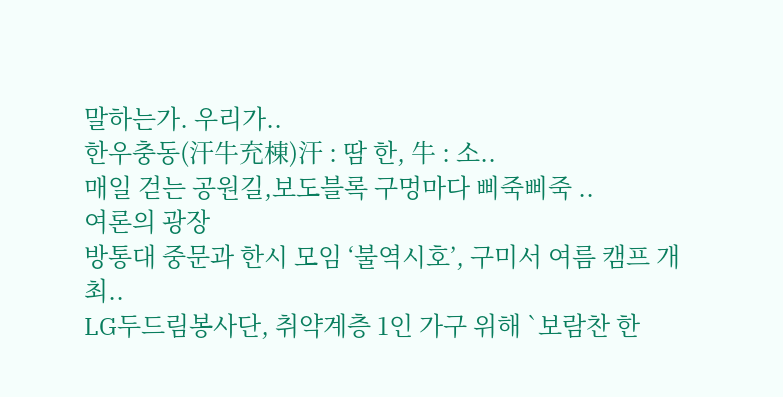말하는가. 우리가..
한우충동(汗牛充棟)汗 : 땀 한, 牛 : 소..
매일 걷는 공원길,보도블록 구멍마다 삐죽삐죽 ..
여론의 광장
방통대 중문과 한시 모임 ‘불역시호’, 구미서 여름 캠프 개최..
LG두드림봉사단, 취약계층 1인 가구 위해 `보람찬 한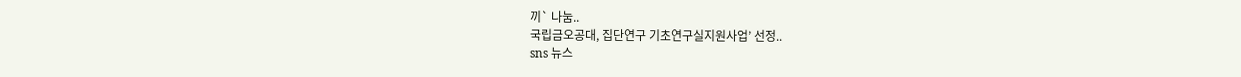끼` 나눔..
국립금오공대, 집단연구 기초연구실지원사업’ 선정..
sns 뉴스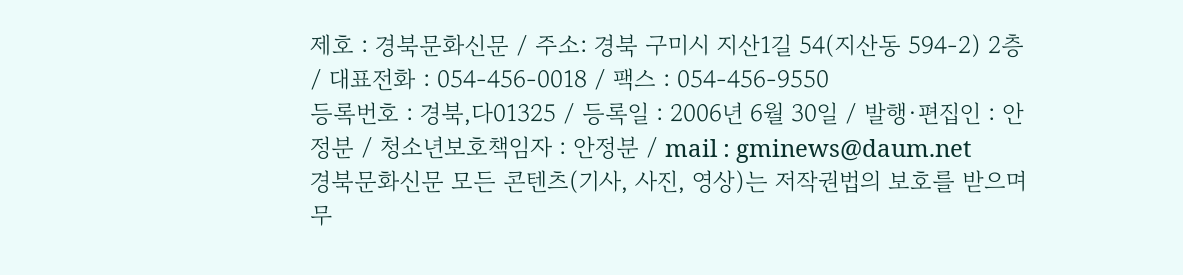제호 : 경북문화신문 / 주소: 경북 구미시 지산1길 54(지산동 594-2) 2층 / 대표전화 : 054-456-0018 / 팩스 : 054-456-9550
등록번호 : 경북,다01325 / 등록일 : 2006년 6월 30일 / 발행·편집인 : 안정분 / 청소년보호책임자 : 안정분 / mail : gminews@daum.net
경북문화신문 모든 콘텐츠(기사, 사진, 영상)는 저작권법의 보호를 받으며 무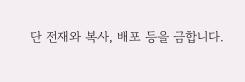단 전재와 복사, 배포 등을 금합니다.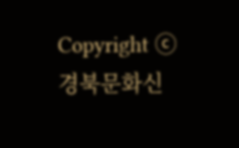Copyright ⓒ 경북문화신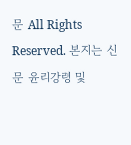문 All Rights Reserved. 본지는 신문 윤리강령 및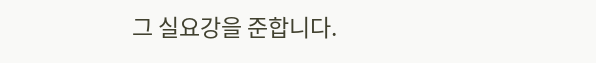그 실요강을 준합니다.